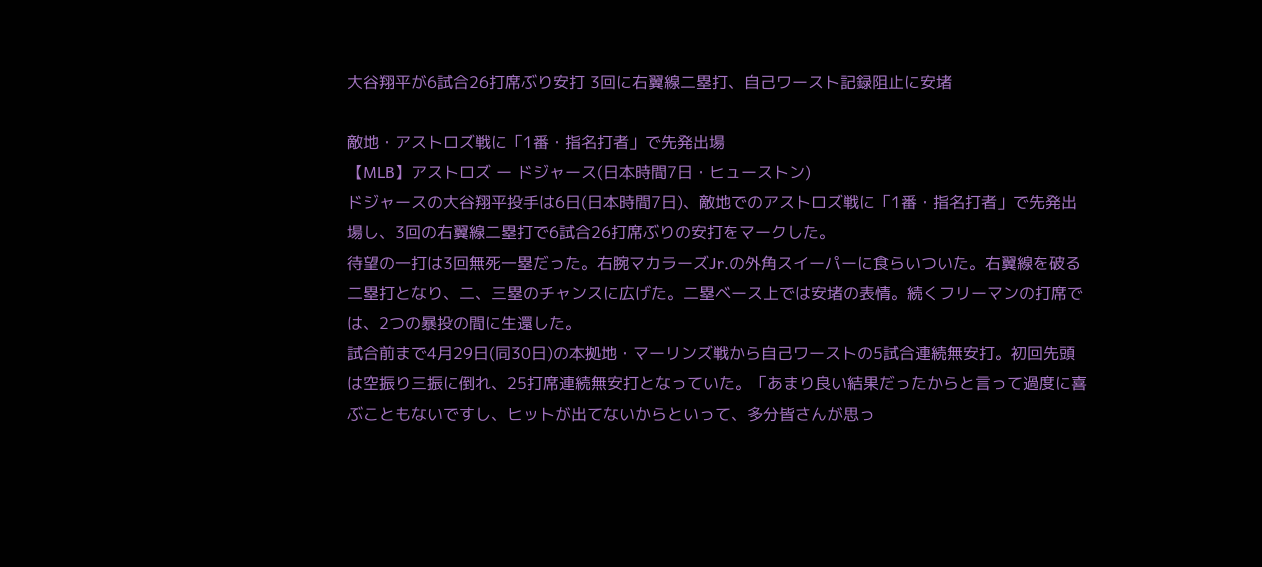大谷翔平が6試合26打席ぶり安打 3回に右翼線二塁打、自己ワースト記録阻止に安堵

敵地・アストロズ戦に「1番・指名打者」で先発出場
【MLB】アストロズ ー ドジャース(日本時間7日・ヒューストン)
ドジャースの大谷翔平投手は6日(日本時間7日)、敵地でのアストロズ戦に「1番・指名打者」で先発出場し、3回の右翼線二塁打で6試合26打席ぶりの安打をマークした。
待望の一打は3回無死一塁だった。右腕マカラーズJr.の外角スイーパーに食らいついた。右翼線を破る二塁打となり、二、三塁のチャンスに広げた。二塁ベース上では安堵の表情。続くフリーマンの打席では、2つの暴投の間に生還した。
試合前まで4月29日(同30日)の本拠地・マーリンズ戦から自己ワーストの5試合連続無安打。初回先頭は空振り三振に倒れ、25打席連続無安打となっていた。「あまり良い結果だったからと言って過度に喜ぶこともないですし、ヒットが出てないからといって、多分皆さんが思っ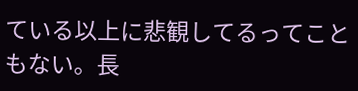ている以上に悲観してるってこともない。長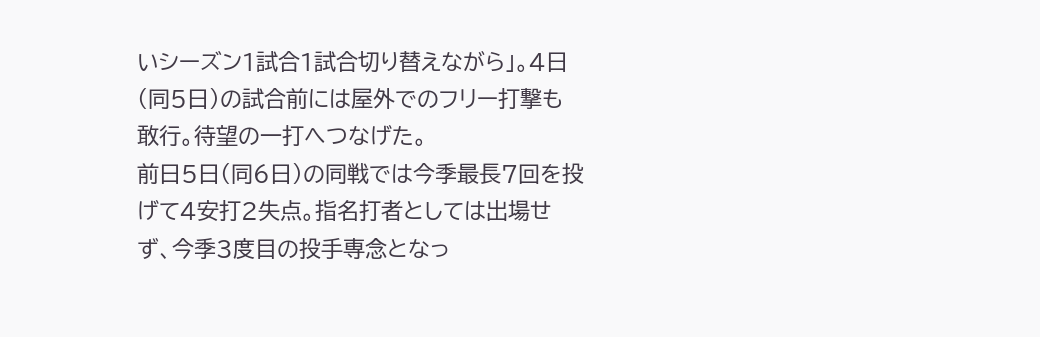いシーズン1試合1試合切り替えながら」。4日(同5日)の試合前には屋外でのフリー打撃も敢行。待望の一打へつなげた。
前日5日(同6日)の同戦では今季最長7回を投げて4安打2失点。指名打者としては出場せず、今季3度目の投手専念となっ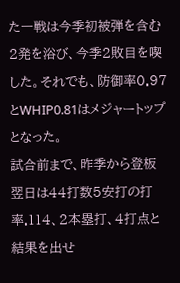た一戦は今季初被弾を含む2発を浴び、今季2敗目を喫した。それでも、防御率0.97とWHIP0.81はメジャートップとなった。
試合前まで、昨季から登板翌日は44打数5安打の打率.114、2本塁打、4打点と結果を出せ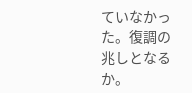ていなかった。復調の兆しとなるか。